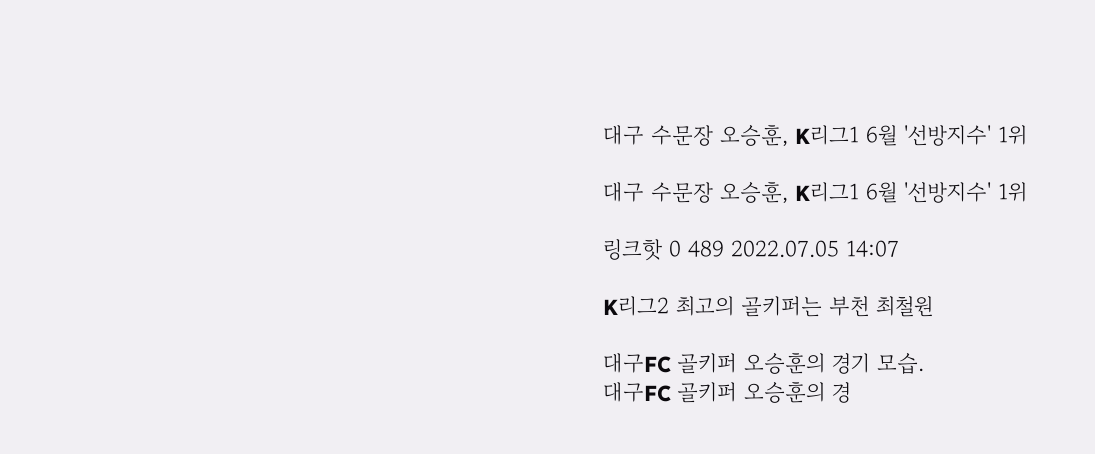대구 수문장 오승훈, K리그1 6월 '선방지수' 1위

대구 수문장 오승훈, K리그1 6월 '선방지수' 1위

링크핫 0 489 2022.07.05 14:07

K리그2 최고의 골키퍼는 부천 최철원

대구FC 골키퍼 오승훈의 경기 모습.
대구FC 골키퍼 오승훈의 경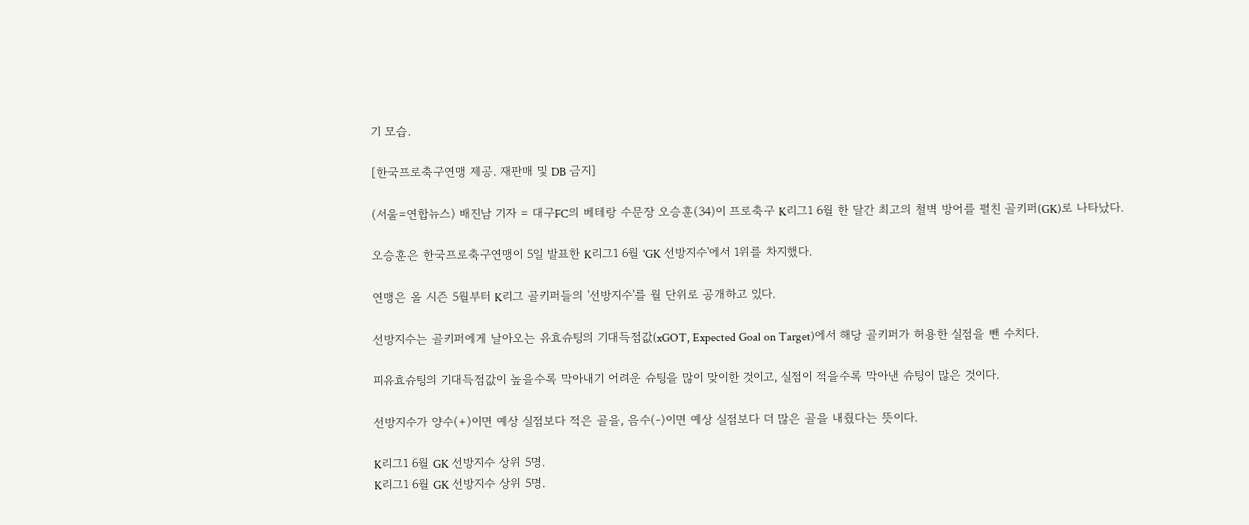기 모습.

[한국프로축구연맹 제공. 재판매 및 DB 금지]

(서울=연합뉴스) 배진남 기자 = 대구FC의 베테랑 수문장 오승훈(34)이 프로축구 K리그1 6월 한 달간 최고의 철벽 방어를 펼친 골키퍼(GK)로 나타났다.

오승훈은 한국프로축구연맹이 5일 발표한 K리그1 6월 'GK 선방지수'에서 1위를 차지했다.

연맹은 올 시즌 5월부터 K리그 골키퍼들의 '선방지수'를 월 단위로 공개하고 있다.

선방지수는 골키퍼에게 날아오는 유효슈팅의 기대득점값(xGOT, Expected Goal on Target)에서 해당 골키퍼가 허용한 실점을 뺀 수치다.

피유효슈팅의 기대득점값이 높을수록 막아내기 어려운 슈팅을 많이 맞이한 것이고, 실점이 적을수록 막아낸 슈팅이 많은 것이다.

선방지수가 양수(+)이면 예상 실점보다 적은 골을, 음수(-)이면 예상 실점보다 더 많은 골을 내줬다는 뜻이다.

K리그1 6월 GK 선방지수 상위 5명.
K리그1 6월 GK 선방지수 상위 5명.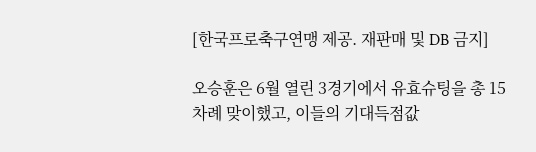[한국프로축구연맹 제공. 재판매 및 DB 금지]

오승훈은 6월 열린 3경기에서 유효슈팅을 총 15차례 맞이했고, 이들의 기대득점값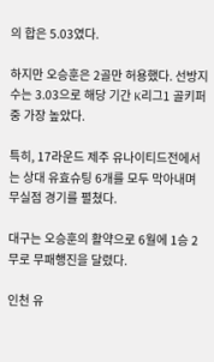의 합은 5.03였다.

하지만 오승훈은 2골만 허용했다. 선방지수는 3.03으로 해당 기간 K리그1 골키퍼 중 가장 높았다.

특히, 17라운드 제주 유나이티드전에서는 상대 유효슈팅 6개를 모두 막아내며 무실점 경기를 펼쳤다.

대구는 오승훈의 활약으로 6월에 1승 2무로 무패행진을 달렸다.

인천 유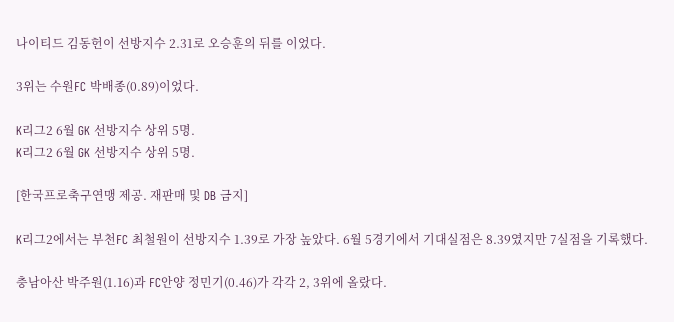나이티드 김동헌이 선방지수 2.31로 오승훈의 뒤를 이었다.

3위는 수원FC 박배종(0.89)이었다.

K리그2 6월 GK 선방지수 상위 5명.
K리그2 6월 GK 선방지수 상위 5명.

[한국프로축구연맹 제공. 재판매 및 DB 금지]

K리그2에서는 부천FC 최철원이 선방지수 1.39로 가장 높았다. 6월 5경기에서 기대실점은 8.39였지만 7실점을 기록했다.

충남아산 박주원(1.16)과 FC안양 정민기(0.46)가 각각 2, 3위에 올랐다.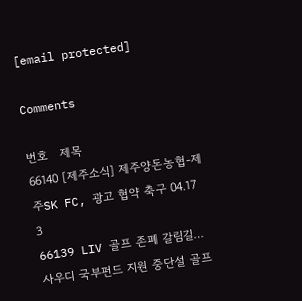[email protected]

Comments

번호   제목
66140 [제주소식] 제주양돈농협-제주SK FC, 광고 협약 축구 04.17 3
66139 LIV 골프 존폐 갈림길…사우디 국부펀드 지원 중단설 골프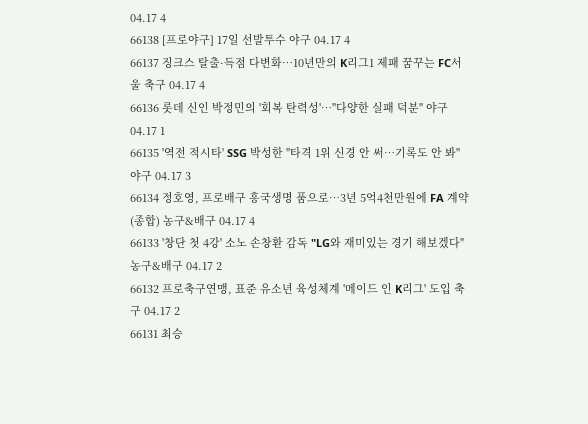04.17 4
66138 [프로야구] 17일 선발투수 야구 04.17 4
66137 징크스 탈출·득점 다변화…10년만의 K리그1 제패 꿈꾸는 FC서울 축구 04.17 4
66136 롯데 신인 박정민의 '회복 탄력성'…"다양한 실패 덕분" 야구 04.17 1
66135 '역전 적시타' SSG 박성한 "타격 1위 신경 안 써…기록도 안 봐" 야구 04.17 3
66134 정호영, 프로배구 흥국생명 품으로…3년 5억4천만원에 FA 계약(종합) 농구&배구 04.17 4
66133 '창단 첫 4강' 소노 손창환 감독 "LG와 재미있는 경기 해보겠다" 농구&배구 04.17 2
66132 프로축구연맹, 표준 유소년 육성체계 '메이드 인 K리그' 도입 축구 04.17 2
66131 최승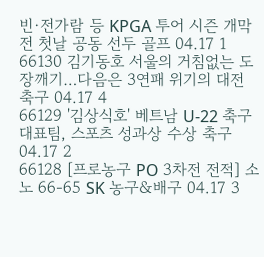빈·전가람 등 KPGA 투어 시즌 개막전 첫날 공동 선두 골프 04.17 1
66130 김기동호 서울의 거침없는 도장깨기…다음은 3연패 위기의 대전 축구 04.17 4
66129 '김상식호' 베트남 U-22 축구대표팀, 스포츠 성과상 수상 축구 04.17 2
66128 [프로농구 PO 3차전 전적] 소노 66-65 SK 농구&배구 04.17 3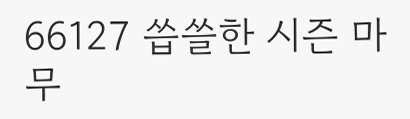66127 씁쓸한 시즌 마무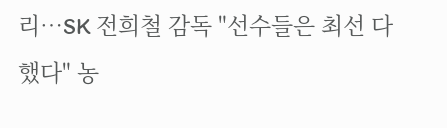리…SK 전희철 감독 "선수들은 최선 다했다" 농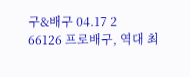구&배구 04.17 2
66126 프로배구, 역대 최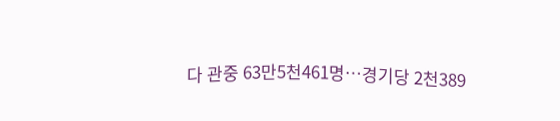다 관중 63만5천461명…경기당 2천389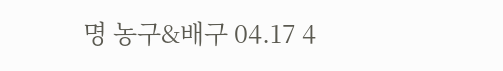명 농구&배구 04.17 4